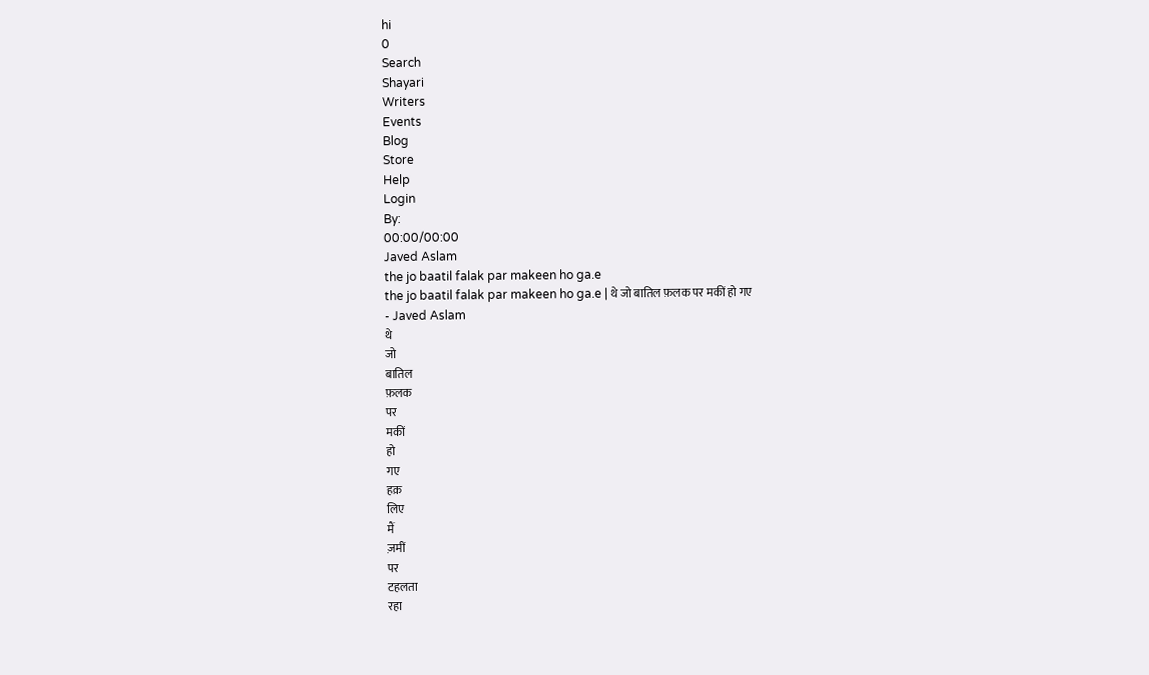hi
0
Search
Shayari
Writers
Events
Blog
Store
Help
Login
By:
00:00/00:00
Javed Aslam
the jo baatil falak par makeen ho ga.e
the jo baatil falak par makeen ho ga.e | थे जो बातिल फ़लक पर मकीं हो गए
- Javed Aslam
थे
जो
बातिल
फ़लक
पर
मकीं
हो
गए
हक़
लिए
मैं
ज़मीं
पर
टहलता
रहा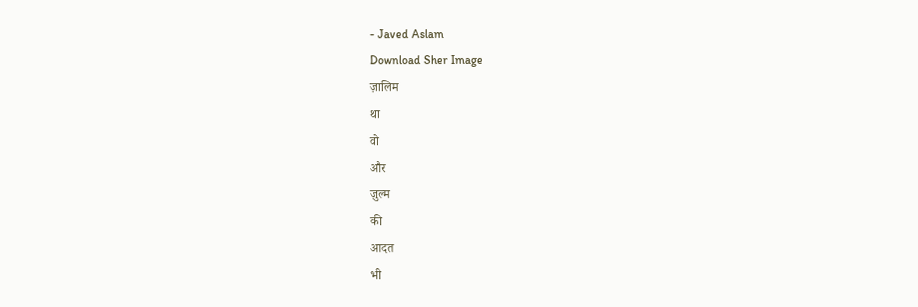- Javed Aslam
Download Sher Image
ज़ालिम
था
वो
और
ज़ुल्म
की
आदत
भी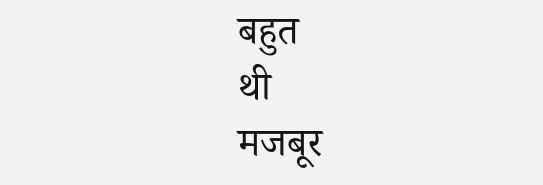बहुत
थी
मजबूर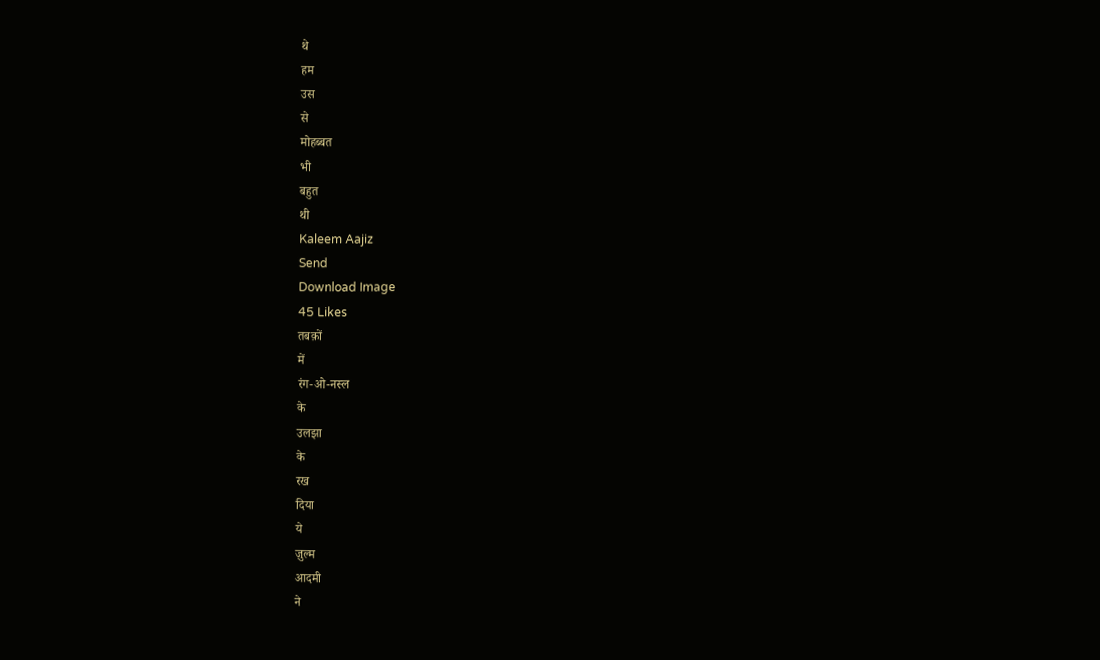थे
हम
उस
से
मोहब्बत
भी
बहुत
थी
Kaleem Aajiz
Send
Download Image
45 Likes
तबक़ों
में
रंग-ओ-नस्ल
के
उलझा
के
रख
दिया
ये
ज़ुल्म
आदमी
ने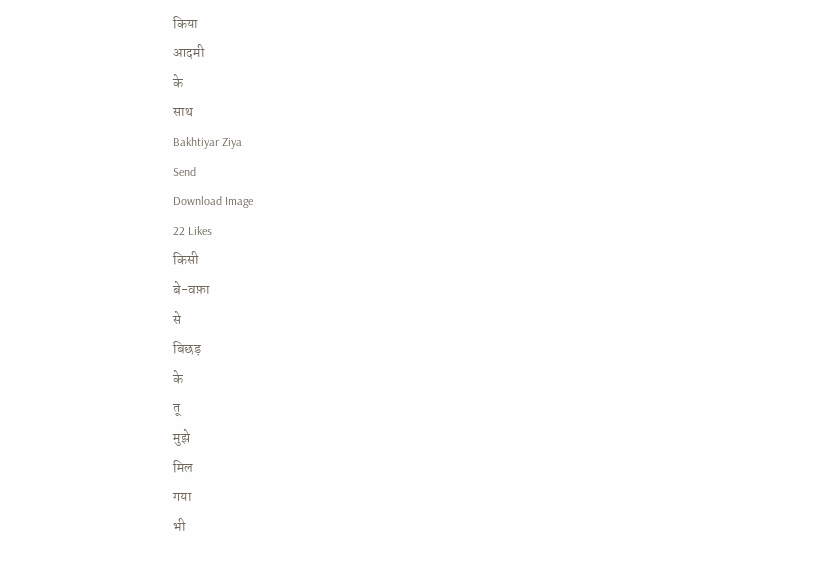किया
आदमी
के
साथ
Bakhtiyar Ziya
Send
Download Image
22 Likes
किसी
बे-वफ़ा
से
बिछड़
के
तू
मुझे
मिल
गया
भी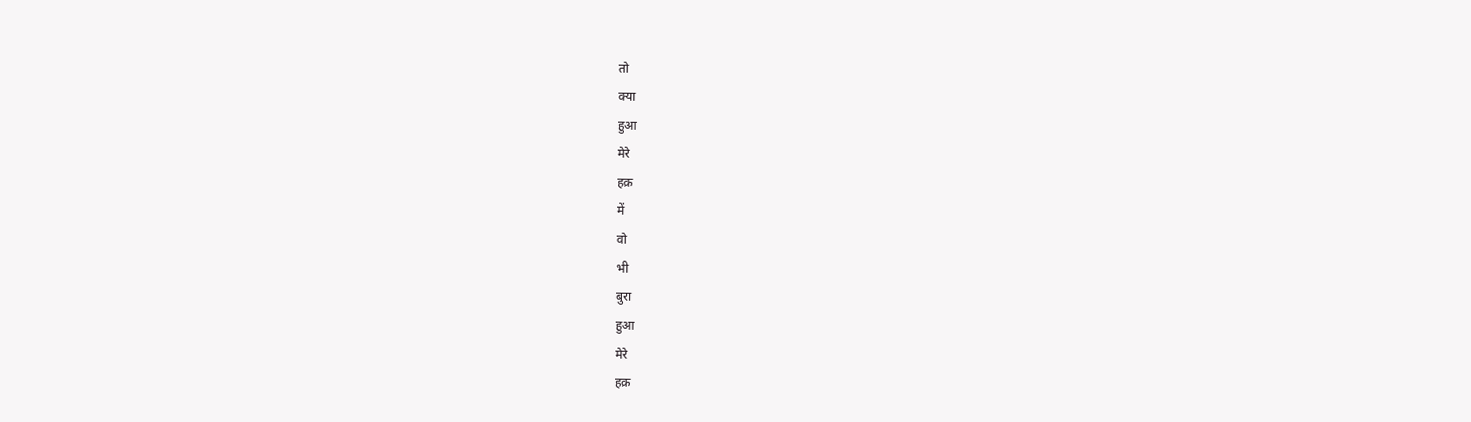तो
क्या
हुआ
मेरे
हक़
में
वो
भी
बुरा
हुआ
मेरे
हक़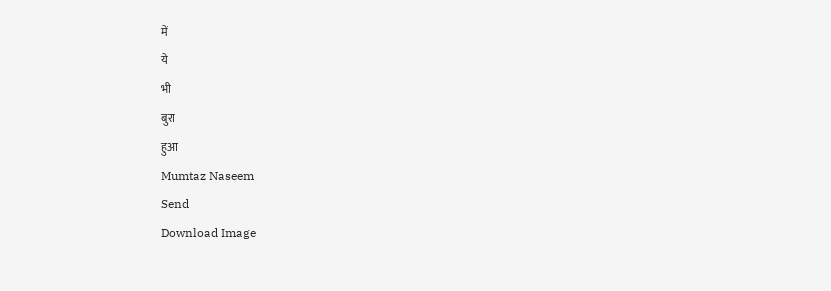में
ये
भी
बुरा
हुआ
Mumtaz Naseem
Send
Download Image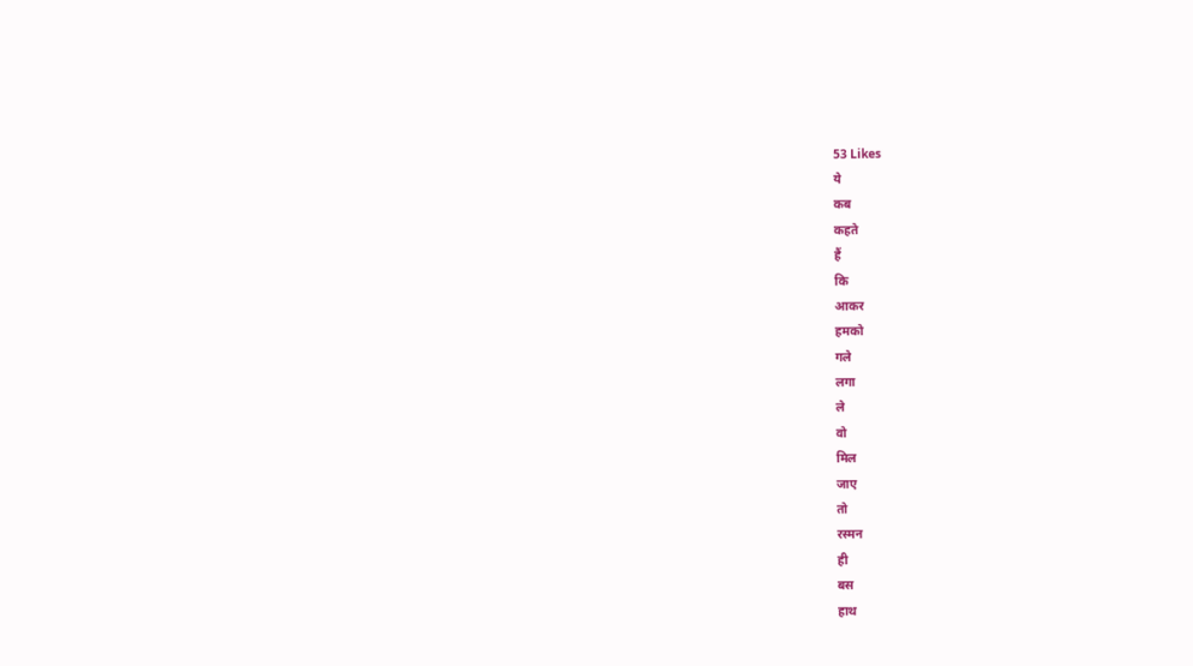53 Likes
ये
कब
कहते
हैं
कि
आकर
हमको
गले
लगा
ले
वो
मिल
जाए
तो
रस्मन
ही
बस
हाथ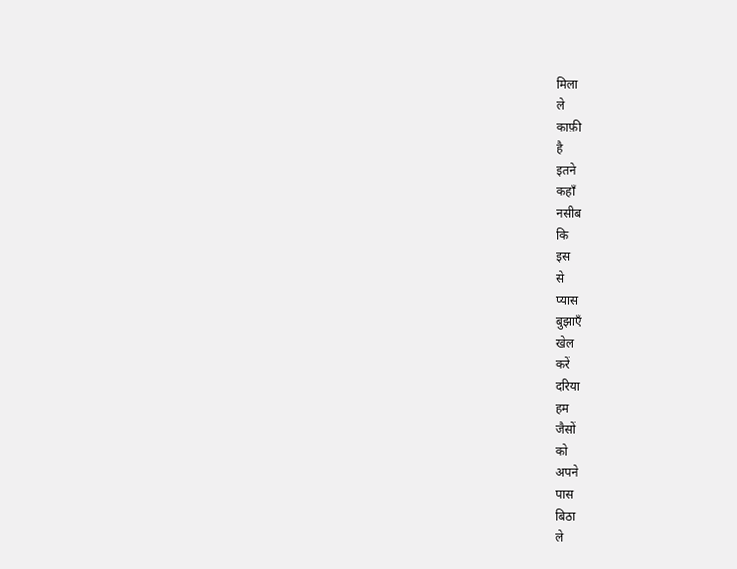मिला
ले
काफ़ी
है
इतने
कहाँ
नसीब
कि
इस
से
प्यास
बुझाएँ
खेल
करें
दरिया
हम
जैसों
को
अपने
पास
बिठा
ले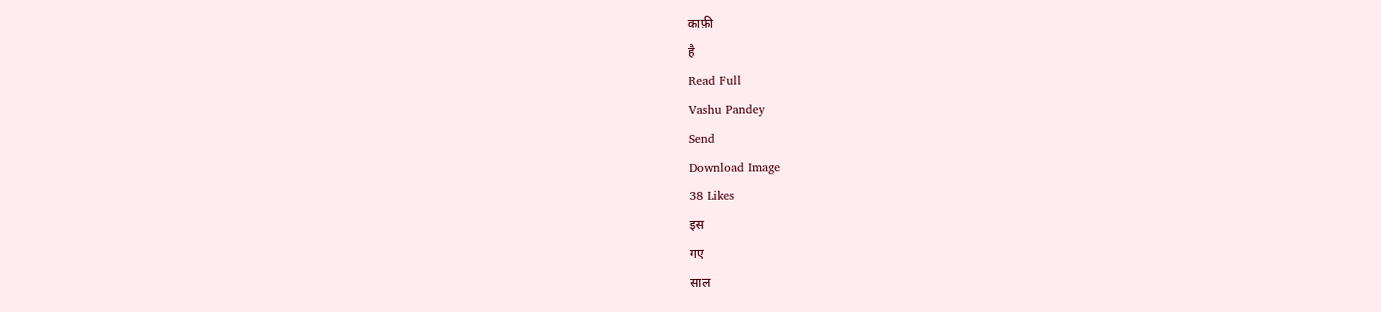काफ़ी
है
Read Full
Vashu Pandey
Send
Download Image
38 Likes
इस
गए
साल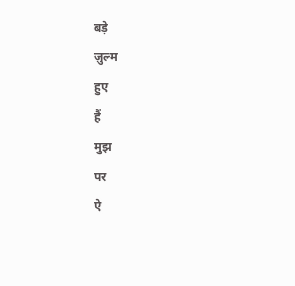बड़े
ज़ुल्म
हुए
हैं
मुझ
पर
ऐ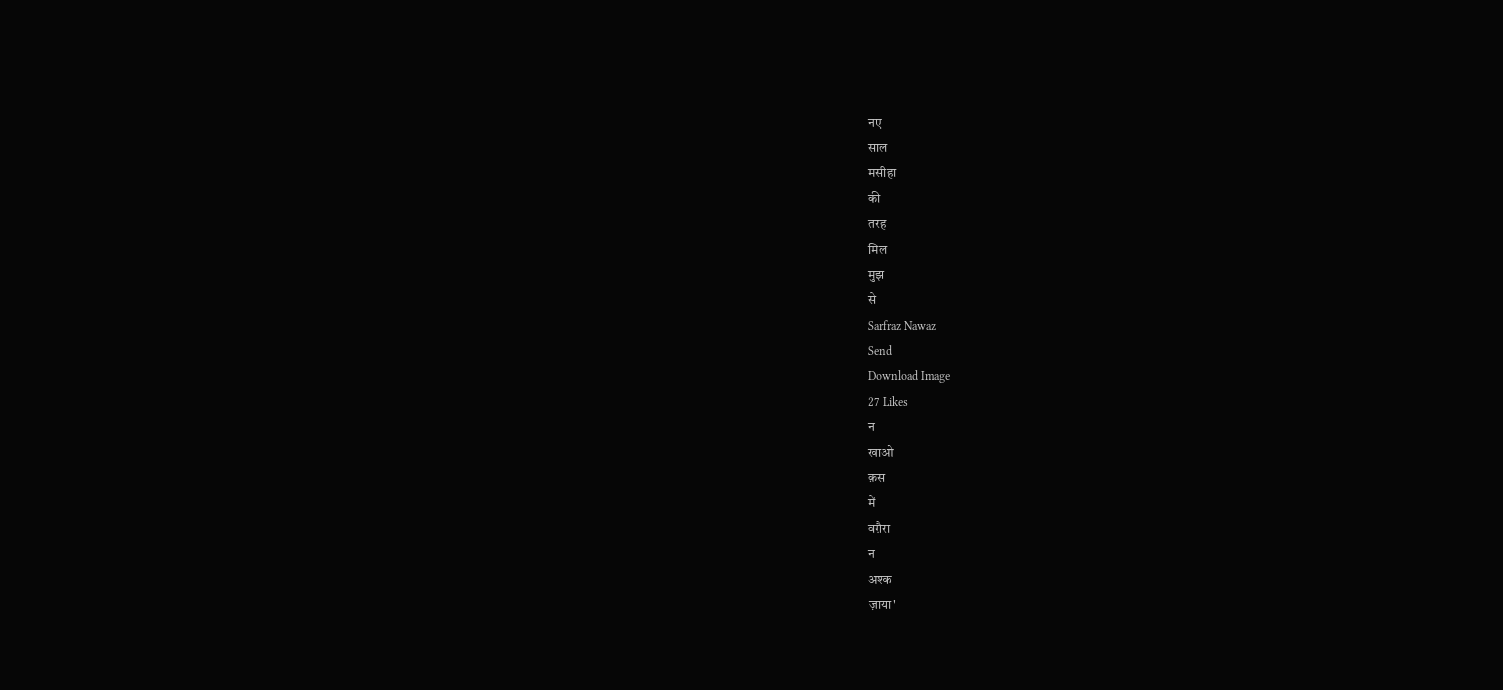नए
साल
मसीहा
की
तरह
मिल
मुझ
से
Sarfraz Nawaz
Send
Download Image
27 Likes
न
खाओ
क़स
में
वग़ैरा
न
अश्क
ज़ाया'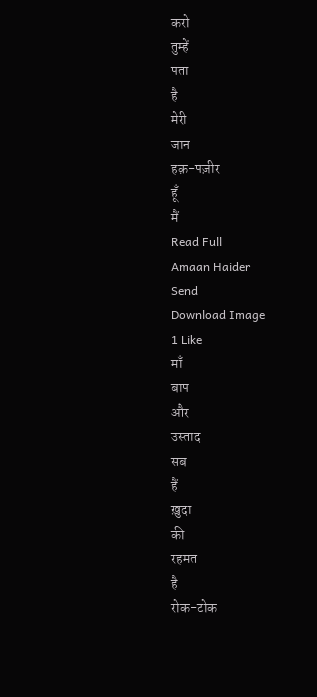करो
तुम्हें
पता
है
मेरी
जान
हक़-पज़ीर
हूँ
मैं
Read Full
Amaan Haider
Send
Download Image
1 Like
माँ
बाप
और
उस्ताद
सब
हैं
ख़ुदा
की
रहमत
है
रोक-टोक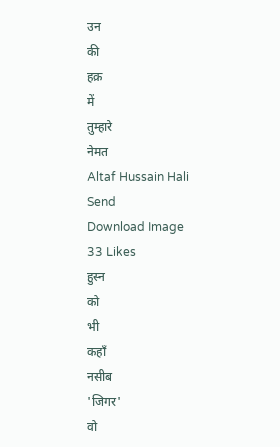उन
की
हक़
में
तुम्हारे
नेमत
Altaf Hussain Hali
Send
Download Image
33 Likes
हुस्न
को
भी
कहाँ
नसीब
'जिगर'
वो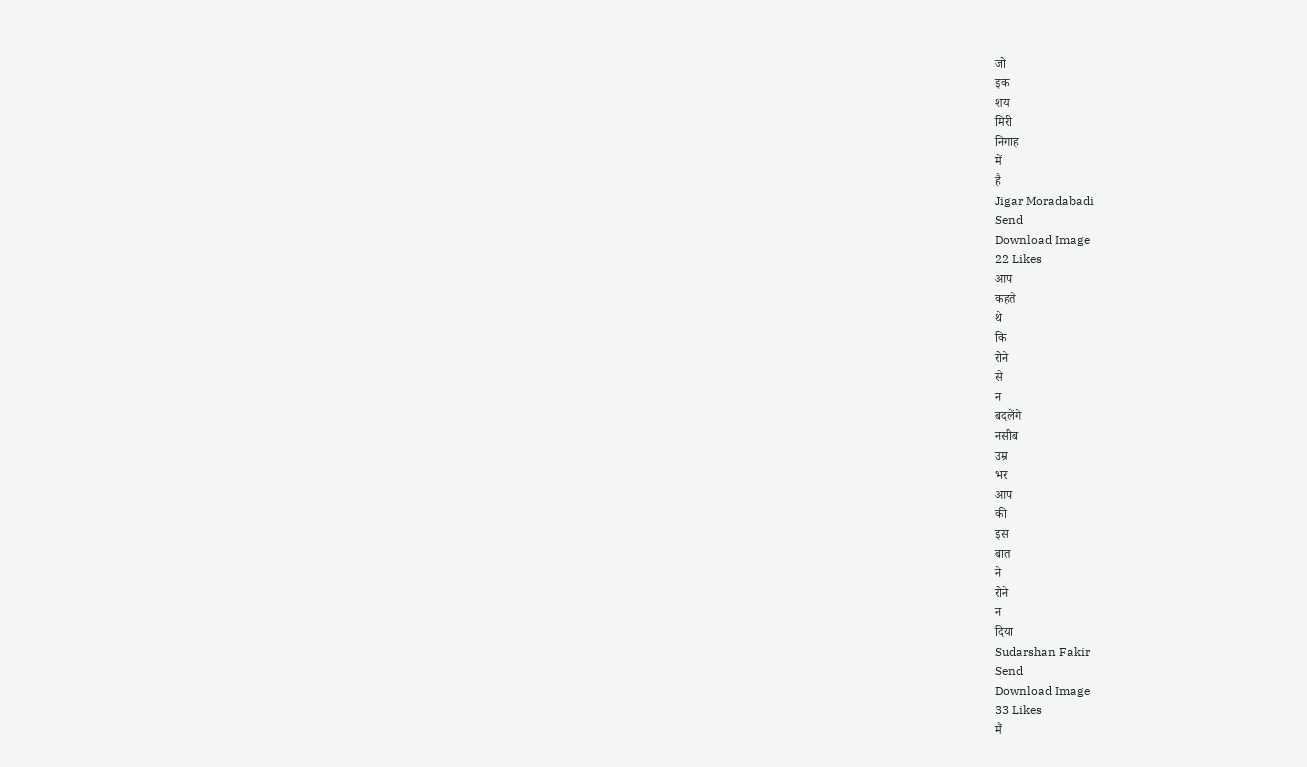जो
इक
शय
मिरी
निगाह
में
है
Jigar Moradabadi
Send
Download Image
22 Likes
आप
कहते
थे
कि
रोने
से
न
बदलेंगे
नसीब
उम्र
भर
आप
की
इस
बात
ने
रोने
न
दिया
Sudarshan Fakir
Send
Download Image
33 Likes
मैं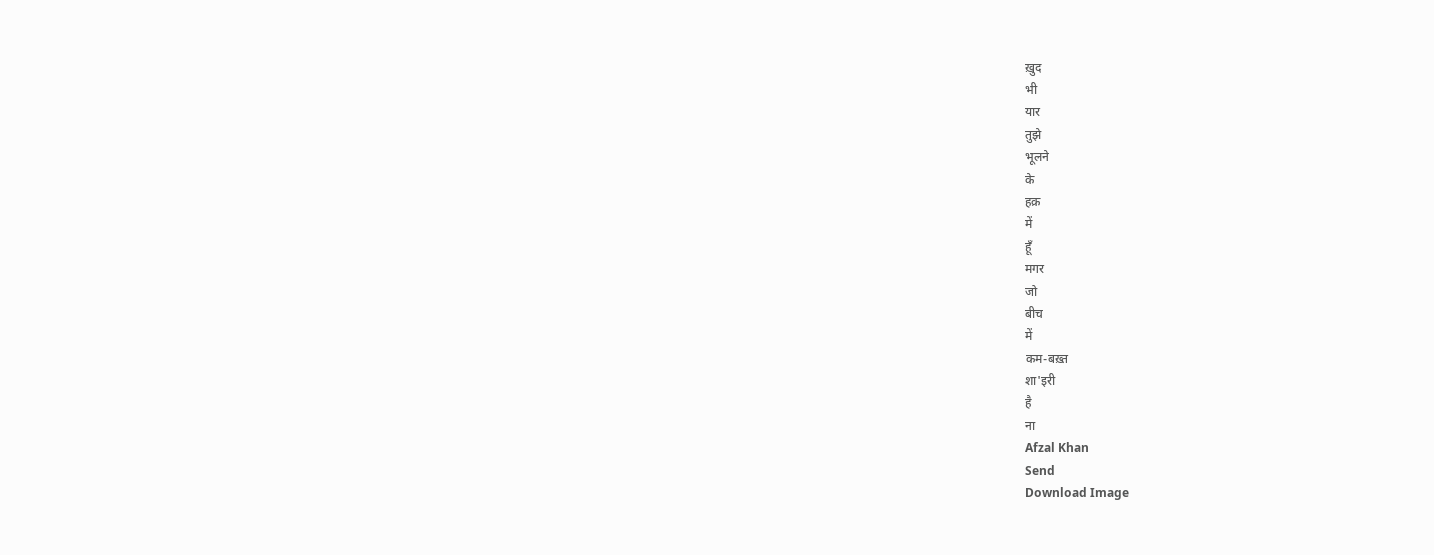ख़ुद
भी
यार
तुझे
भूलने
के
हक़
में
हूँ
मगर
जो
बीच
में
कम-बख़्त
शा'इरी
है
ना
Afzal Khan
Send
Download Image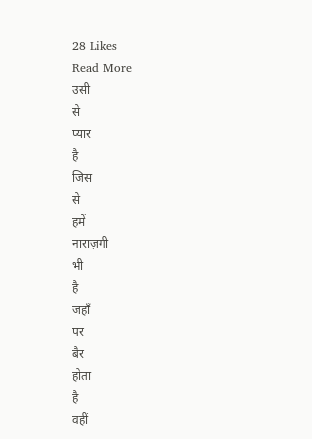28 Likes
Read More
उसी
से
प्यार
है
जिस
से
हमें
नाराज़गी
भी
है
जहाँ
पर
बैर
होता
है
वहीं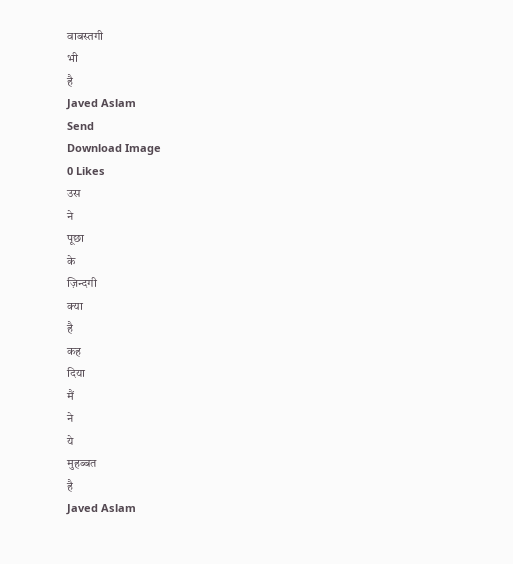वाबस्तगी
भी
है
Javed Aslam
Send
Download Image
0 Likes
उस
ने
पूछा
के
ज़िन्दगी
क्या
है
कह
दिया
मैं
ने
ये
मुहब्बत
है
Javed Aslam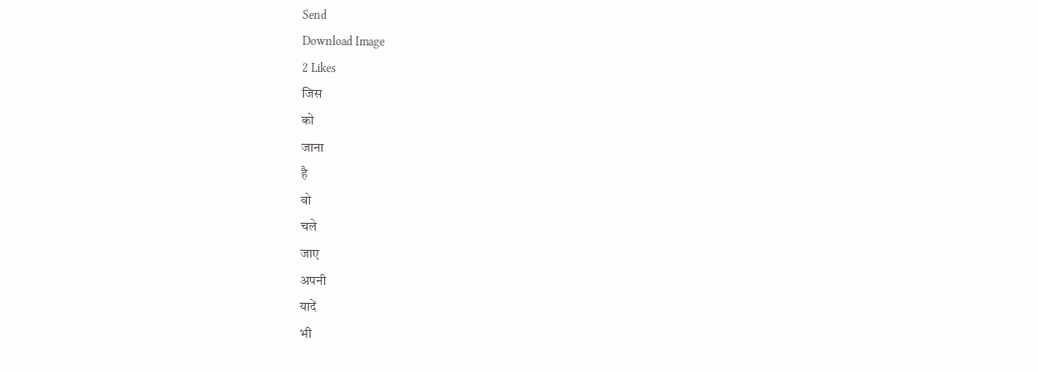Send
Download Image
2 Likes
जिस
को
जाना
है
वो
चले
जाए
अपनी
यादें
भी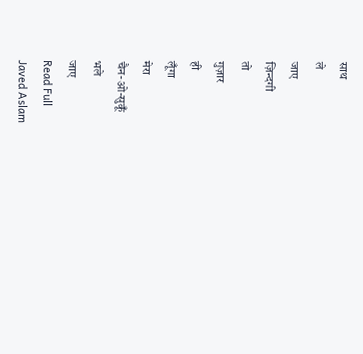साथ
ले
जाए
ज़िन्दगी
तो
गुज़ार
ही
लूँगा
मेरा
चैन-ओ-सुकूँ
भले
जाए
Read Full
Javed Aslam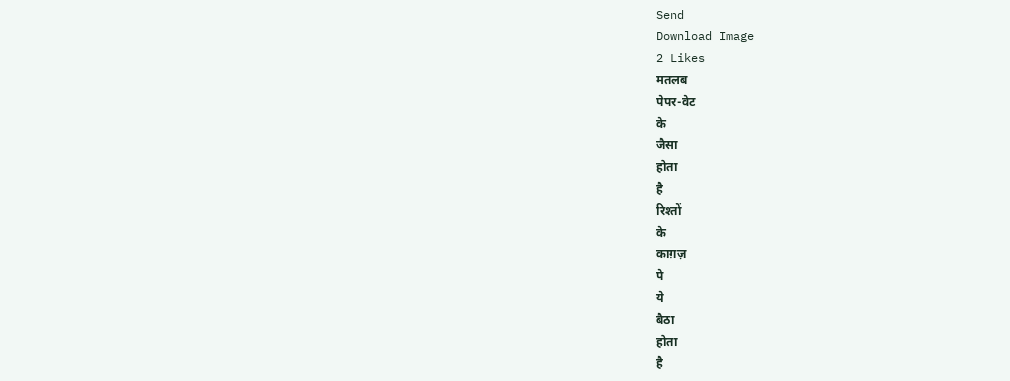Send
Download Image
2 Likes
मतलब
पेपर-वेट
के
जैसा
होता
है
रिश्तों
के
काग़ज़
पे
ये
बैठा
होता
है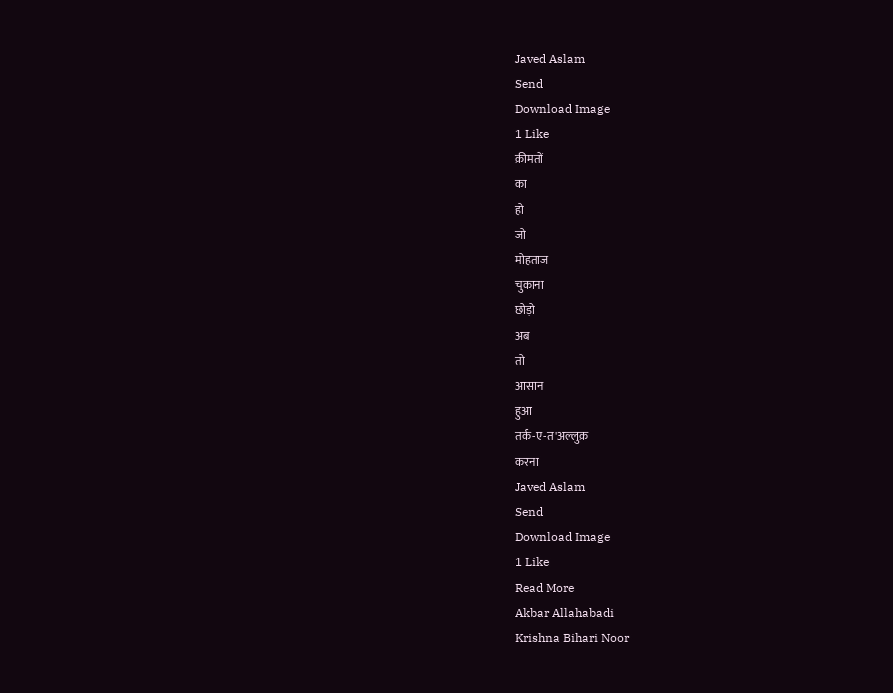Javed Aslam
Send
Download Image
1 Like
क़ीमतों
का
हो
जो
मोहताज
चुकाना
छोड़ो
अब
तो
आसान
हुआ
तर्क-ए-त'अल्लुक़
करना
Javed Aslam
Send
Download Image
1 Like
Read More
Akbar Allahabadi
Krishna Bihari Noor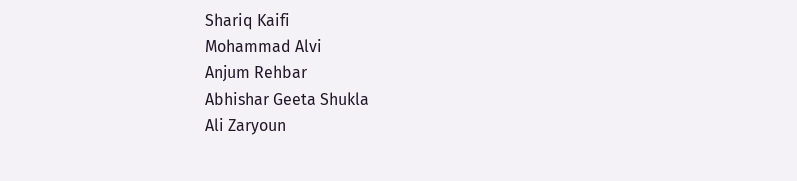Shariq Kaifi
Mohammad Alvi
Anjum Rehbar
Abhishar Geeta Shukla
Ali Zaryoun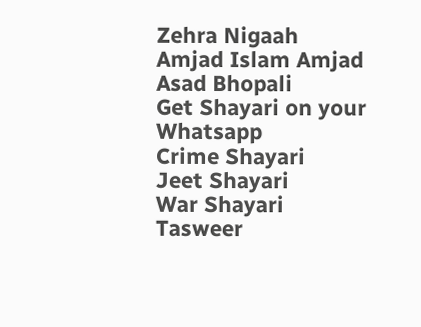Zehra Nigaah
Amjad Islam Amjad
Asad Bhopali
Get Shayari on your Whatsapp
Crime Shayari
Jeet Shayari
War Shayari
Tasweer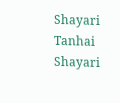Shayari
Tanhai Shayari